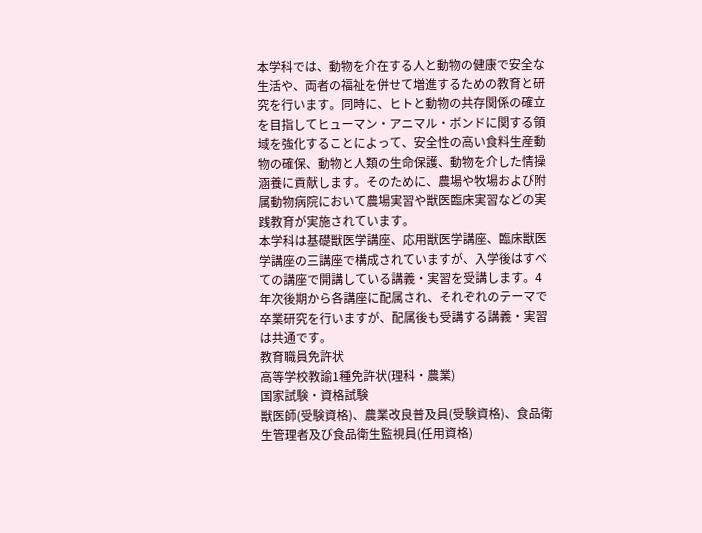本学科では、動物を介在する人と動物の健康で安全な生活や、両者の福祉を併せて増進するための教育と研究を行います。同時に、ヒトと動物の共存関係の確立を目指してヒューマン・アニマル・ボンドに関する領域を強化することによって、安全性の高い食料生産動物の確保、動物と人類の生命保護、動物を介した情操涵養に貢献します。そのために、農場や牧場および附属動物病院において農場実習や獣医臨床実習などの実践教育が実施されています。
本学科は基礎獣医学講座、応用獣医学講座、臨床獣医学講座の三講座で構成されていますが、入学後はすべての講座で開講している講義・実習を受講します。4年次後期から各講座に配属され、それぞれのテーマで卒業研究を行いますが、配属後も受講する講義・実習は共通です。
教育職員免許状
高等学校教諭1種免許状(理科・農業)
国家試験・資格試験
獣医師(受験資格)、農業改良普及員(受験資格)、食品衛生管理者及び食品衛生監視員(任用資格)